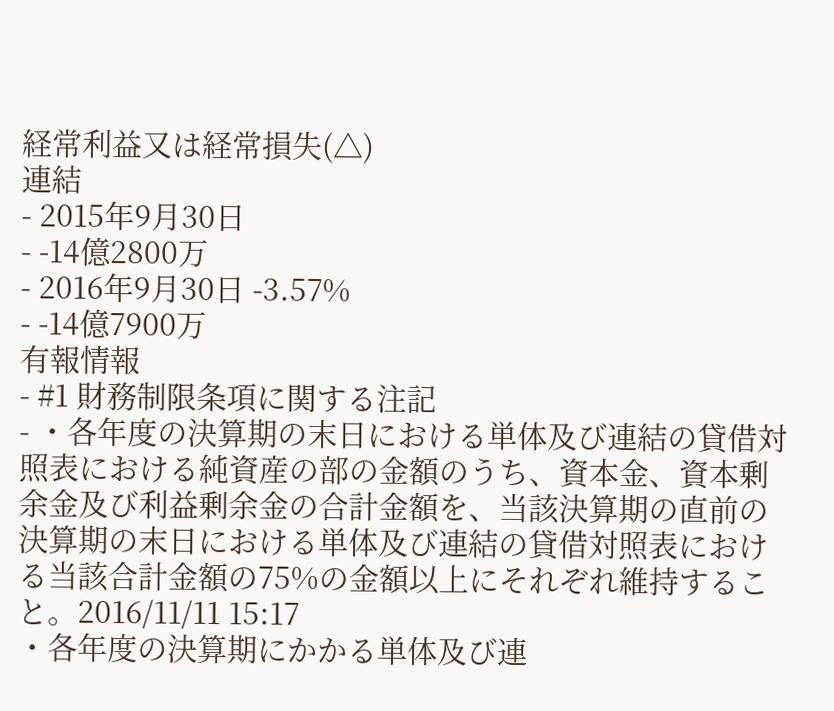経常利益又は経常損失(△)
連結
- 2015年9月30日
- -14億2800万
- 2016年9月30日 -3.57%
- -14億7900万
有報情報
- #1 財務制限条項に関する注記
- ・各年度の決算期の末日における単体及び連結の貸借対照表における純資産の部の金額のうち、資本金、資本剰余金及び利益剰余金の合計金額を、当該決算期の直前の決算期の末日における単体及び連結の貸借対照表における当該合計金額の75%の金額以上にそれぞれ維持すること。2016/11/11 15:17
・各年度の決算期にかかる単体及び連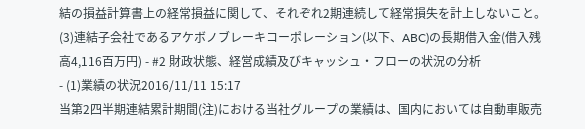結の損益計算書上の経常損益に関して、それぞれ2期連続して経常損失を計上しないこと。
(3)連結子会社であるアケボノブレーキコーポレーション(以下、ABC)の長期借入金(借入残高4,116百万円) - #2 財政状態、経営成績及びキャッシュ・フローの状況の分析
- (1)業績の状況2016/11/11 15:17
当第2四半期連結累計期間(注)における当社グループの業績は、国内においては自動車販売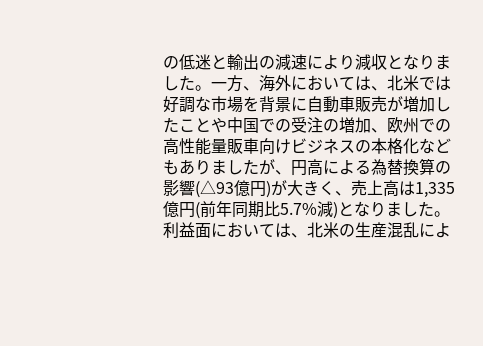の低迷と輸出の減速により減収となりました。一方、海外においては、北米では好調な市場を背景に自動車販売が増加したことや中国での受注の増加、欧州での高性能量販車向けビジネスの本格化などもありましたが、円高による為替換算の影響(△93億円)が大きく、売上高は1,335億円(前年同期比5.7%減)となりました。利益面においては、北米の生産混乱によ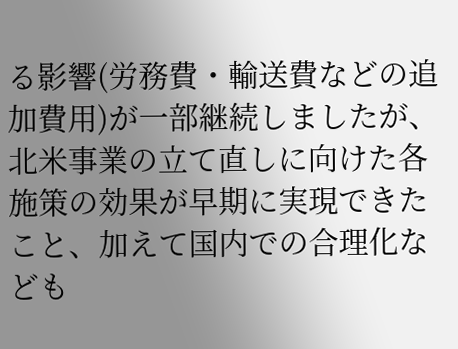る影響(労務費・輸送費などの追加費用)が一部継続しましたが、北米事業の立て直しに向けた各施策の効果が早期に実現できたこと、加えて国内での合理化なども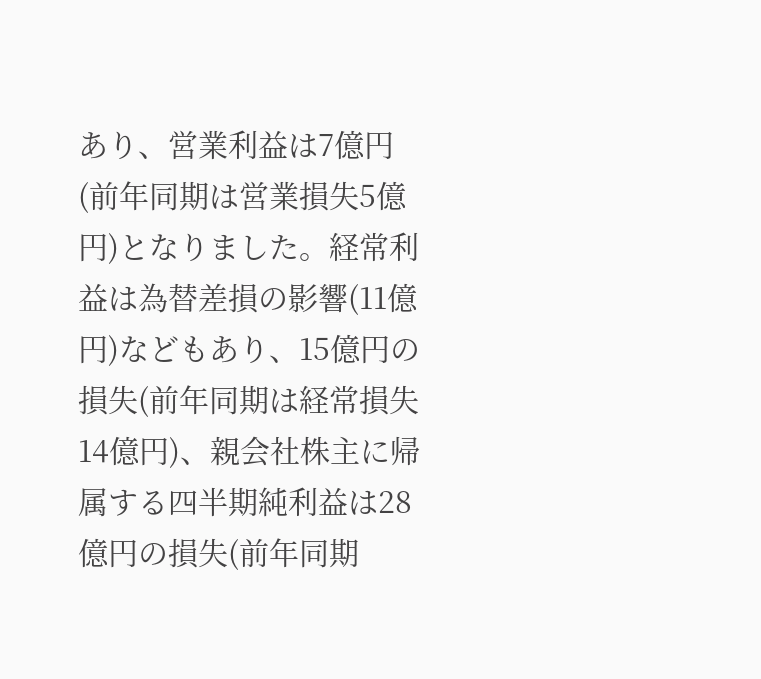あり、営業利益は7億円(前年同期は営業損失5億円)となりました。経常利益は為替差損の影響(11億円)などもあり、15億円の損失(前年同期は経常損失14億円)、親会社株主に帰属する四半期純利益は28億円の損失(前年同期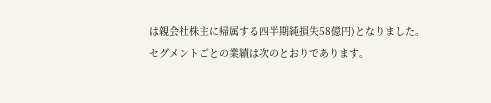は親会社株主に帰属する四半期純損失58億円)となりました。
セグメントごとの業績は次のとおりであります。